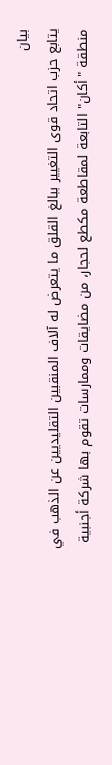بيان
يتابع حزب اتحاد قوى التغيير ببالغ القلق ما يتعرض له آلاف المنقبين التقليديين عن الذهب في منطقة "أكان" التابعة لمقاطعة مكطع لحجار، من مضايقات وممارسات تقوم بها شركة أجنبية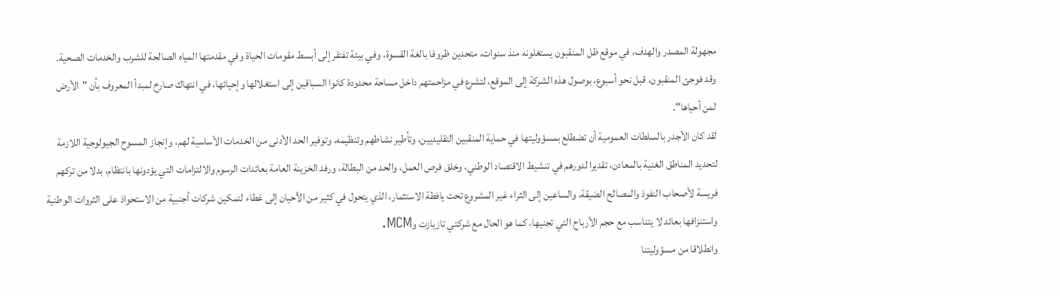مجهولة المصدر والهدف، في موقع ظل المنقبون يستغلونه منذ سنوات، متحدين ظروفا بالغة القسوة، وفي بيئة تفتقر إلى أبسط مقومات الحياة وفي مقدمتها المياه الصالحة للشرب والخدمات الصحية.
وقد فوجئ المنقبون، قبل نحو أسبوع، بوصول هذه الشركة إلى الموقع، لتشرع في مزاحمتهم داخل مساحة محدودة كانوا السباقين إلى استغلالها وإحيائها، في انتهاك صارخ لمبدأ المعروف بأن "الأرض لمن أحياها".
لقد كان الأجدر بالسلطات العمومية أن تضطلع بمسؤوليتها في حماية المنقبين التقليديين، وتأطير نشاطهم وتنظيمه، وتوفير الحد الأدنى من الخدمات الأساسية لهم، وإنجاز المسوح الجيولوجية اللازمة لتحديد المناطق الغنية بالمعادن، تقديرا لدورهم في تنشيط الاقتصاد الوطني، وخلق فرص العمل، والحد من البطالة، ورفد الخزينة العامة بعائدات الرسوم والالتزامات التي يؤدونها بانتظام، بدلا من تركهم فريسة لأصحاب النفوذ والمصالح الضيقة، والساعين إلى الثراء غير المشروع تحت يافطة الاستثمار، الذي يتحول في كثير من الأحيان إلى غطاء لتمكين شركات أجنبية من الاستحواذ على الثروات الوطنية واستنزافها بعائد لا يتناسب مع حجم الأرباح التي تجنيها، كما هو الحال مع شركتي تازيازت وMCM.
وانطلاقا من مسؤوليتنا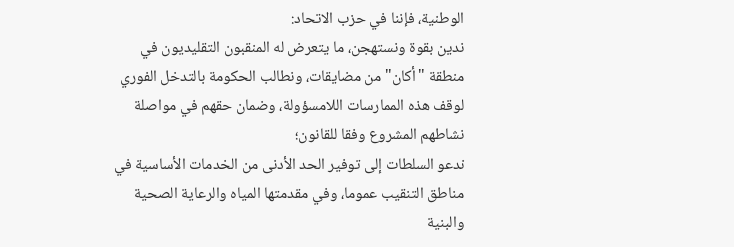الوطنية، فإننا في حزب الاتحاد:
ندين بقوة ونستهجن، ما يتعرض له المنقبون التقليديون في منطقة "أكان" من مضايقات، ونطالب الحكومة بالتدخل الفوري لوقف هذه الممارسات اللامسؤولة، وضمان حقهم في مواصلة نشاطهم المشروع وفقا للقانون؛
ندعو السلطات إلى توفير الحد الأدنى من الخدمات الأساسية في مناطق التنقيب عموما، وفي مقدمتها المياه والرعاية الصحية والبنية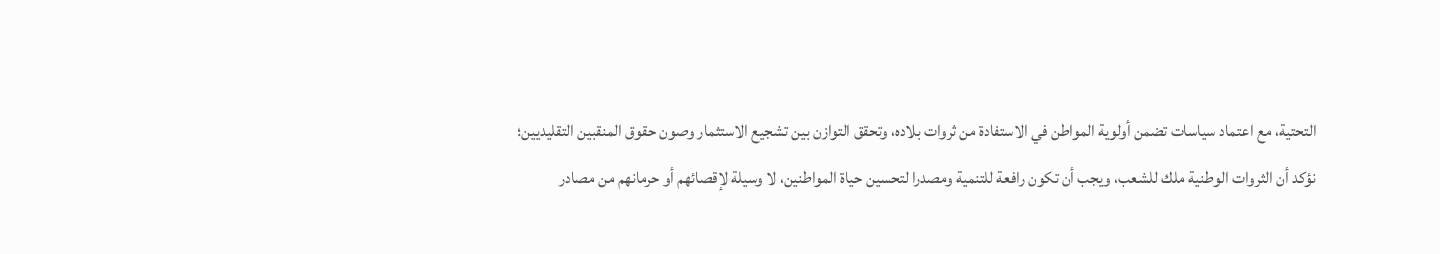التحتية، مع اعتماد سياسات تضمن أولوية المواطن في الاستفادة من ثروات بلاده، وتحقق التوازن بين تشجيع الاستثمار وصون حقوق المنقبين التقليديين؛
نؤكد أن الثروات الوطنية ملك للشعب، ويجب أن تكون رافعة للتنمية ومصدرا لتحسين حياة المواطنين، لا وسيلة لإقصائهم أو حرمانهم من مصادر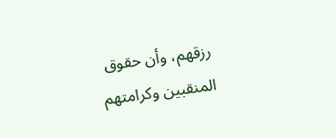رزقهم، وأن حقوق المنقبين وكرامتهم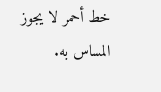خط أحمر لا يجوز المساس به.